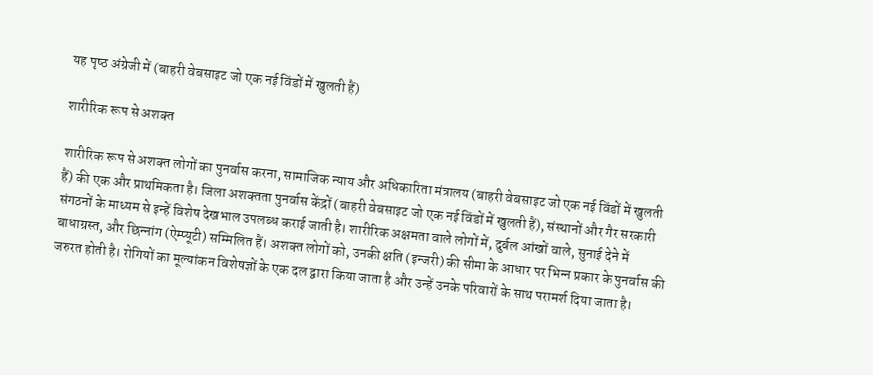यह पृष्‍ठ अंग्रेजी में (बाहरी वेबसाइट जो एक नई विंडों में खुलती हैं)

शारीरिक रूप से अशक्‍त

शारीरिक रूप से अशक्‍त लोगों का पुनर्वास करना, सामाजिक न्‍याय और अधिकारिता मंत्रालय (बाहरी वेबसाइट जो एक नई विंडों में खुलती हैं) की एक और प्राथमिकता है। जिला अशक्‍तता पुनर्वास केंद्रों (बाहरी वेबसाइट जो एक नई विंडों में खुलती हैं), संस्‍थानों और गैर सरकारी संगठनों के माध्‍यम से इन्‍हें विशेष देखभाल उपलब्‍ध कराई जाती है। शारीरिक अक्षमता वाले लोगों में, दुर्बल आंखों वाले, सुनाई देने में बाधाग्रस्‍त, और छिन्‍नांग (ऐम्‍प्‍यूटी) सम्मिलित हैं। अशक्‍त लोगों को, उनकी क्षति (इन्‍जरी) की सीमा के आधार पर भिन्‍न प्रकार के पुनर्वास की जरुरत होती है। रोगियों का मूल्‍यांकन विशेषज्ञों के एक दल द्वारा किया जाता है और उन्‍हें उनके परिवारों के साथ परामर्श दिया जाता है।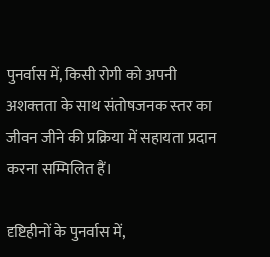पुनर्वास में, किसी रोगी को अपनी अशक्‍तता के साथ संतोषजनक स्‍तर का जीवन जीने की प्रक्रिया में सहायता प्रदान करना सम्मिलित हैं।

दृष्टिहीनों के पुनर्वास में,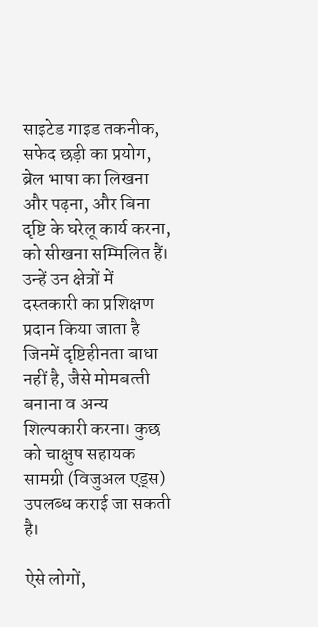साइटेड गाइड तकनीक, सफेद छड़ी का प्रयोग, ब्रेल भाषा का लिखना और पढ़ना, और बिना दृष्टि के घरेलू कार्य करना, को सीखना सम्मिलित हैं। उन्‍हें उन क्षेत्रों में दस्‍तकारी का प्रशिक्षण प्रदान किया जाता है जिनमें दृष्टिहीनता बाधा नहीं है, जैसे मोमबत्‍ती बनाना व अन्‍य शिल्‍पकारी करना। कुछ को चाक्षुष सहायक सामग्री (विजुअल एड्स) उपलब्‍ध कराई जा सकती है।

ऐसे लोगों,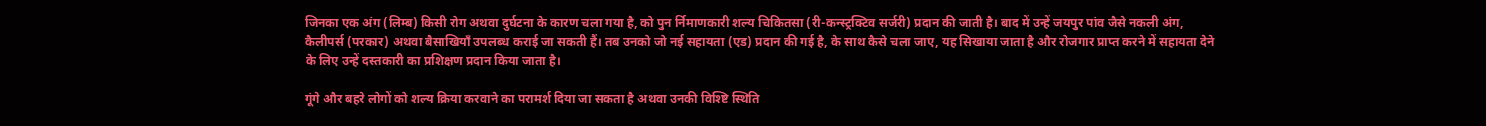जिनका एक अंग (लिम्‍ब) किसी रोग अथवा दुर्घटना के कारण चला गया है, को पुन र्निमाणकारी शल्‍य चिकितसा (री-कन्‍स्‍ट्रक्टिव सर्जरी) प्रदान की जाती है। बाद में उन्‍हें जयपुर पांव जैसे नकली अंग, कैलीपर्स (परकार) अथवा बैसाखियाँ उपलब्‍ध कराई जा सकती हैं। तब उनको जो नई सहायता (एड) प्रदान की गई है, के साथ कैसे चला जाए, यह सिखाया जाता है और रोजगार प्राप्‍त करने में सहायता देने के लिए उन्‍हें दस्‍तकारी का प्रशिक्षण प्रदान किया जाता है।

गूंगे और बहरे लोगों को शल्‍य क्रिया करवाने का परामर्श दिया जा सकता है अथवा उनकी विश्ष्टि स्थिति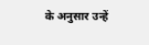के अनुसार उन्‍हें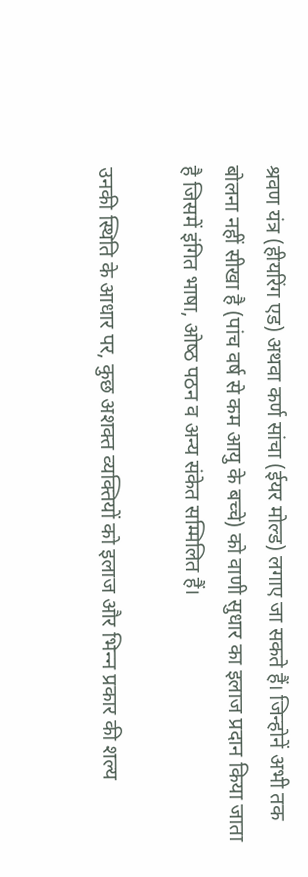श्रवण यंत्र (हीयरिंग एड) अथवा कर्ण सांचा (ईयर मोल्‍ड) लगाए जा सकते हैं। जिन्‍होनें अभी तक बोलना नहीं सीखा है (पांच वर्ष से कम आयु के बच्‍चे) को वाणी सुधार का इलाज प्रदान किया जाता है जिसमें इंगित भाषा, ओष्‍ठ पठन व अन्‍य संकेत सम्मिलित हैं।

उनकी स्थिति के आधार पर, कुछ अशक्‍त व्‍यक्तियों को इलाज और भिन्‍न प्रकार की शल्‍य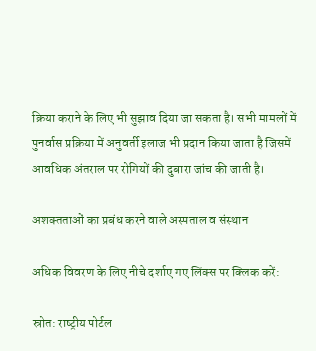क्रिया कराने के लिए भी सुझाव दिया जा सकता है। सभी मामलों में पुनर्वास प्रक्रिया में अनुवर्ती इलाज भी प्रदान किया जाता है जिसमें आवधिक अंतराल पर रोगियों की दुबारा जांच की जाती है।

अशक्‍तताओं का प्रबंध करने वाले अस्‍पताल व संस्‍थान

अधिक विवरण के लिए नीचे दर्शाए गए लिंक्‍स पर क्लिक करें:

स्रोत: राष्‍ट्रीय पोर्टल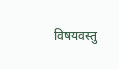विषयवस्‍तु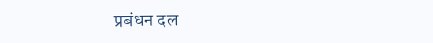प्रबंधन दल